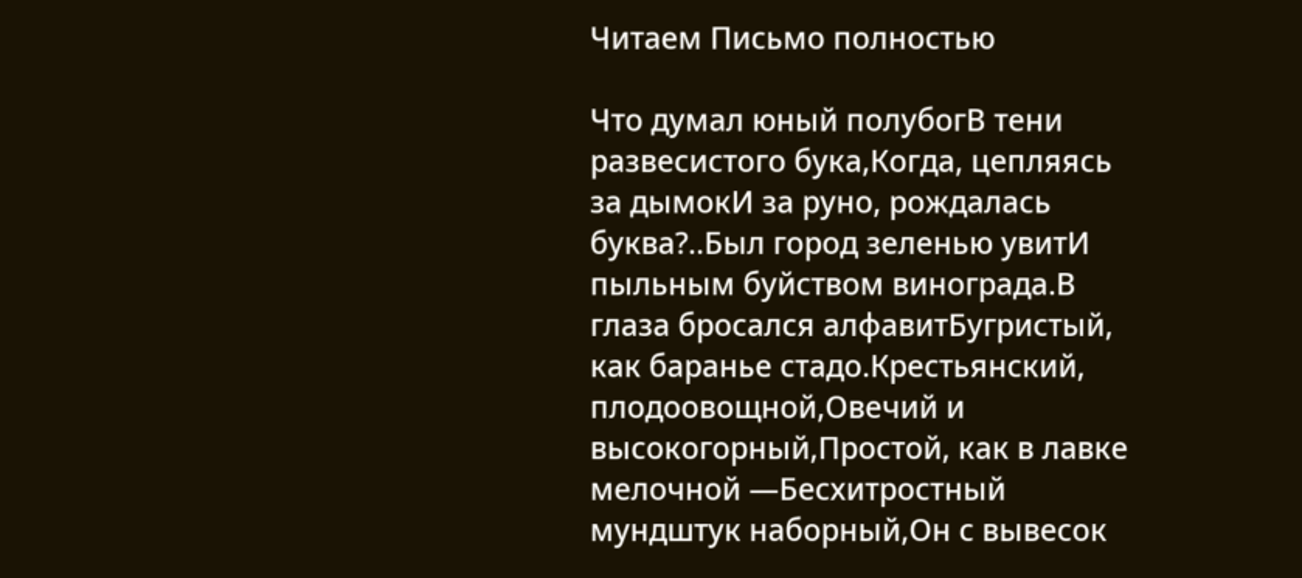Читаем Письмо полностью

Что думал юный полубогВ тени развесистого бука,Когда, цепляясь за дымокИ за руно, рождалась буква?..Был город зеленью увитИ пыльным буйством винограда.В глаза бросался алфавитБугристый, как баранье стадо.Крестьянский, плодоовощной,Овечий и высокогорный,Простой, как в лавке мелочной —Бесхитростный мундштук наборный,Он с вывесок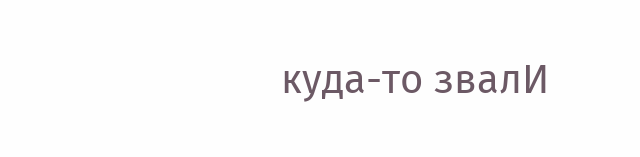куда-то звалИ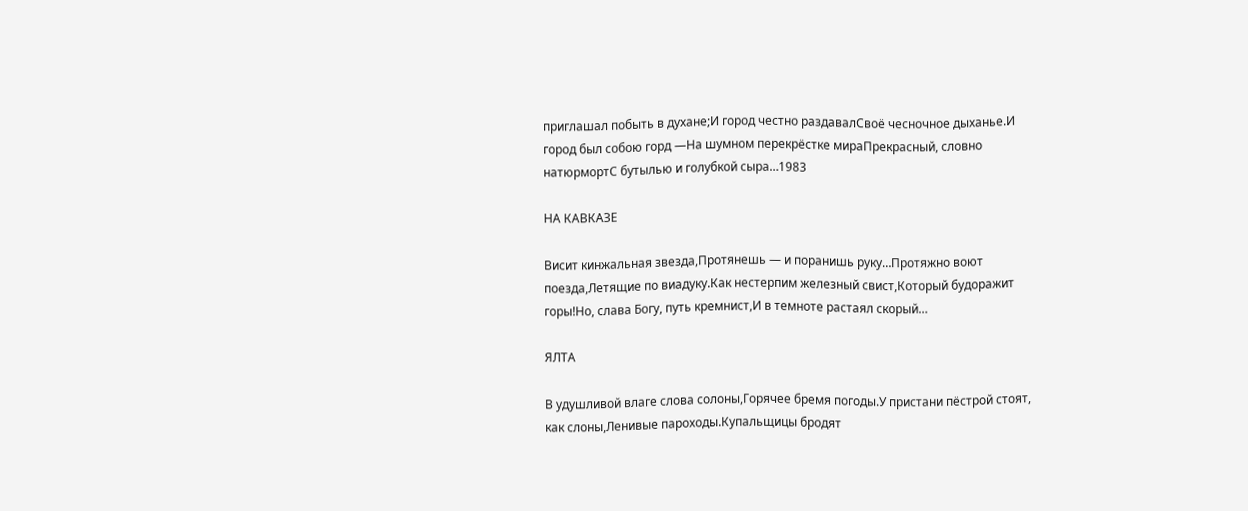приглашал побыть в духане;И город честно раздавалСвоё чесночное дыханье.И город был собою горд —На шумном перекрёстке мираПрекрасный, словно натюрмортС бутылью и голубкой сыра…1983

НА КАВКАЗЕ

Висит кинжальная звезда,Протянешь — и поранишь руку…Протяжно воют поезда,Летящие по виадуку.Как нестерпим железный свист,Который будоражит горы!Но, слава Богу, путь кремнист,И в темноте растаял скорый…

ЯЛТА

В удушливой влаге слова солоны,Горячее бремя погоды.У пристани пёстрой стоят, как слоны,Ленивые пароходы.Купальщицы бродят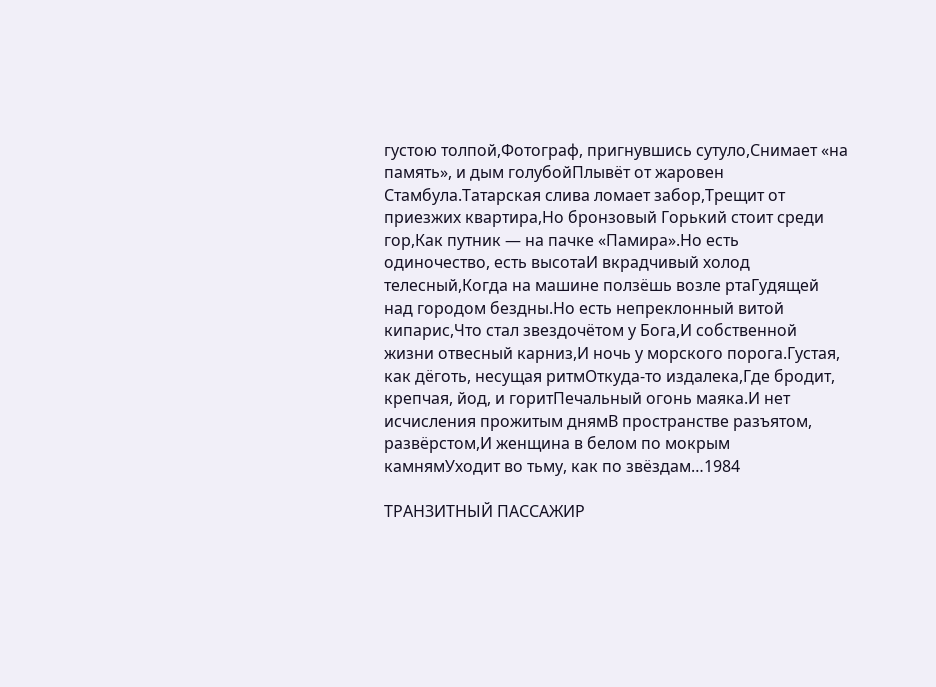густою толпой,Фотограф, пригнувшись сутуло,Снимает «на память», и дым голубойПлывёт от жаровен Стамбула.Татарская слива ломает забор,Трещит от приезжих квартира,Но бронзовый Горький стоит среди гор,Как путник — на пачке «Памира».Но есть одиночество, есть высотаИ вкрадчивый холод телесный,Когда на машине ползёшь возле ртаГудящей над городом бездны.Но есть непреклонный витой кипарис,Что стал звездочётом у Бога,И собственной жизни отвесный карниз,И ночь у морского порога.Густая, как дёготь, несущая ритмОткуда-то издалека,Где бродит, крепчая, йод, и горитПечальный огонь маяка.И нет исчисления прожитым днямВ пространстве разъятом, развёрстом,И женщина в белом по мокрым камнямУходит во тьму, как по звёздам…1984

ТРАНЗИТНЫЙ ПАССАЖИР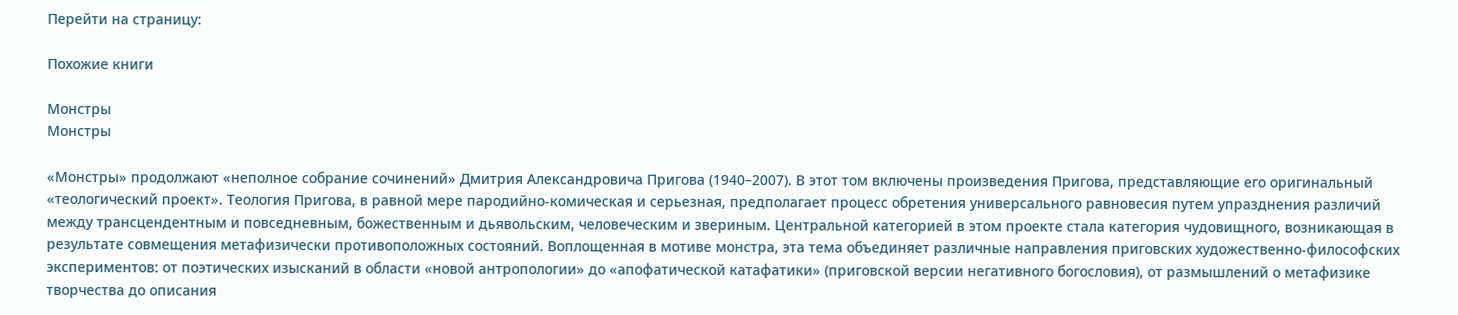Перейти на страницу:

Похожие книги

Монстры
Монстры

«Монстры» продолжают «неполное собрание сочинений» Дмитрия Александровича Пригова (1940–2007). В этот том включены произведения Пригова, представляющие его оригинальный «теологический проект». Теология Пригова, в равной мере пародийно-комическая и серьезная, предполагает процесс обретения универсального равновесия путем упразднения различий между трансцендентным и повседневным, божественным и дьявольским, человеческим и звериным. Центральной категорией в этом проекте стала категория чудовищного, возникающая в результате совмещения метафизически противоположных состояний. Воплощенная в мотиве монстра, эта тема объединяет различные направления приговских художественно-философских экспериментов: от поэтических изысканий в области «новой антропологии» до «апофатической катафатики» (приговской версии негативного богословия), от размышлений о метафизике творчества до описания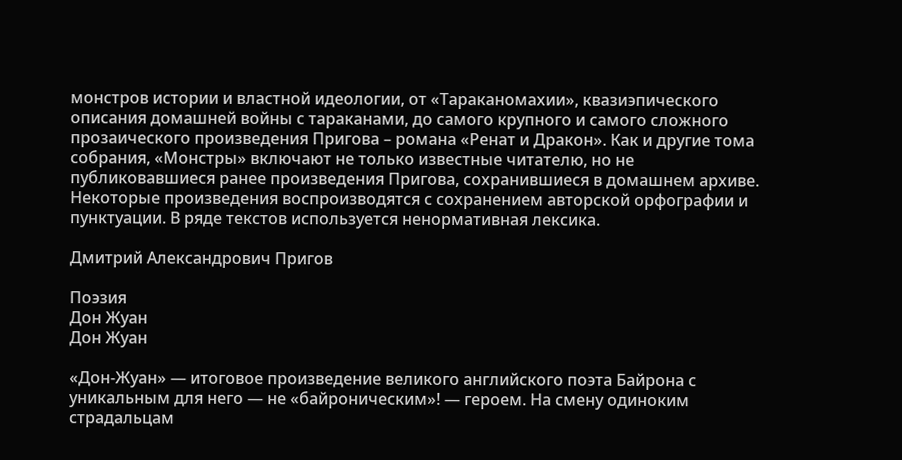монстров истории и властной идеологии, от «Тараканомахии», квазиэпического описания домашней войны с тараканами, до самого крупного и самого сложного прозаического произведения Пригова – романа «Ренат и Дракон». Как и другие тома собрания, «Монстры» включают не только известные читателю, но не публиковавшиеся ранее произведения Пригова, сохранившиеся в домашнем архиве. Некоторые произведения воспроизводятся с сохранением авторской орфографии и пунктуации. В ряде текстов используется ненормативная лексика.

Дмитрий Александрович Пригов

Поэзия
Дон Жуан
Дон Жуан

«Дон-Жуан» — итоговое произведение великого английского поэта Байрона с уникальным для него — не «байроническим»! — героем. На смену одиноким страдальцам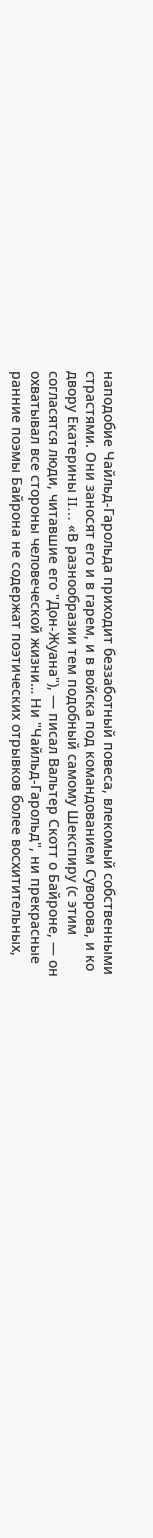наподобие Чайльд-Гарольда приходит беззаботный повеса, влекомый собственными страстями. Они заносят его и в гарем, и в войска под командованием Суворова, и ко двору Екатерины II… «В разнообразии тем подобный самому Шекспиру (с этим согласятся люди, читавшие его "Дон-Жуана"), — писал Вальтер Скотт о Байроне, — он охватывал все стороны человеческой жизни… Ни "Чайльд-Гарольд", ни прекрасные ранние поэмы Байрона не содержат поэтических отрывков более восхитительных,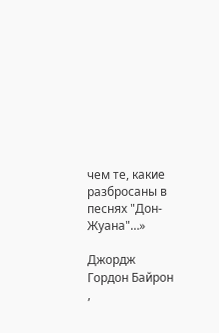чем те, какие разбросаны в песнях "Дон-Жуана"…»

Джордж Гордон Байрон ,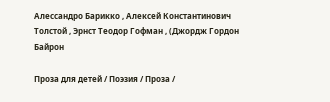Алессандро Барикко , Алексей Константинович Толстой , Эрнст Теодор Гофман , (Джордж Гордон Байрон

Проза для детей / Поэзия / Проза /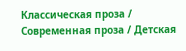Классическая проза / Современная проза / Детская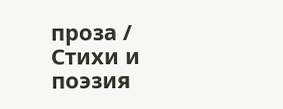проза / Стихи и поэзия